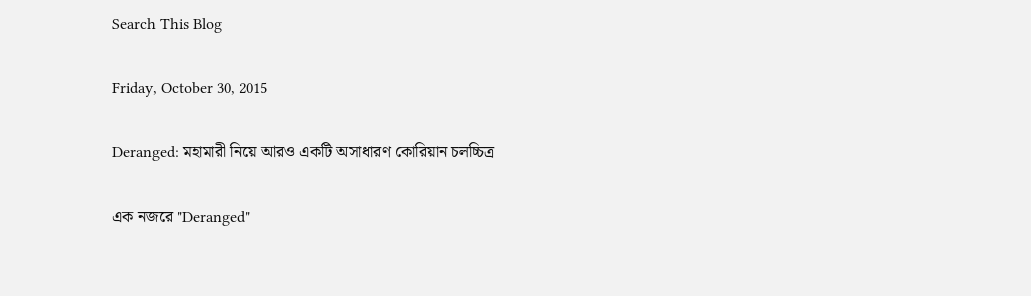Search This Blog

Friday, October 30, 2015

Deranged: মহামারী নিয়ে আরও একটি অসাধারণ কোরিয়ান চলচ্চিত্র

এক নজরে "Deranged"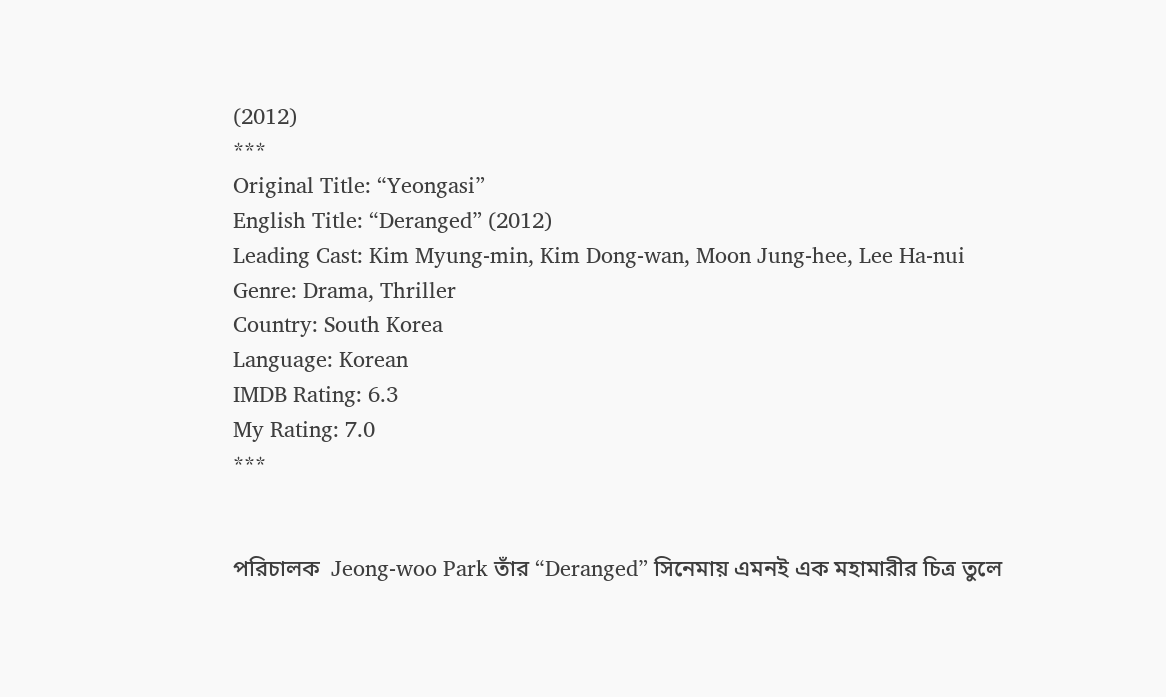(2012)
***
Original Title: “Yeongasi”
English Title: “Deranged” (2012)
Leading Cast: Kim Myung-min, Kim Dong-wan, Moon Jung-hee, Lee Ha-nui
Genre: Drama, Thriller
Country: South Korea
Language: Korean
IMDB Rating: 6.3
My Rating: 7.0
***


পরিচালক  Jeong-woo Park তাঁর “Deranged” সিনেমায় এমনই এক মহামারীর চিত্র তুলে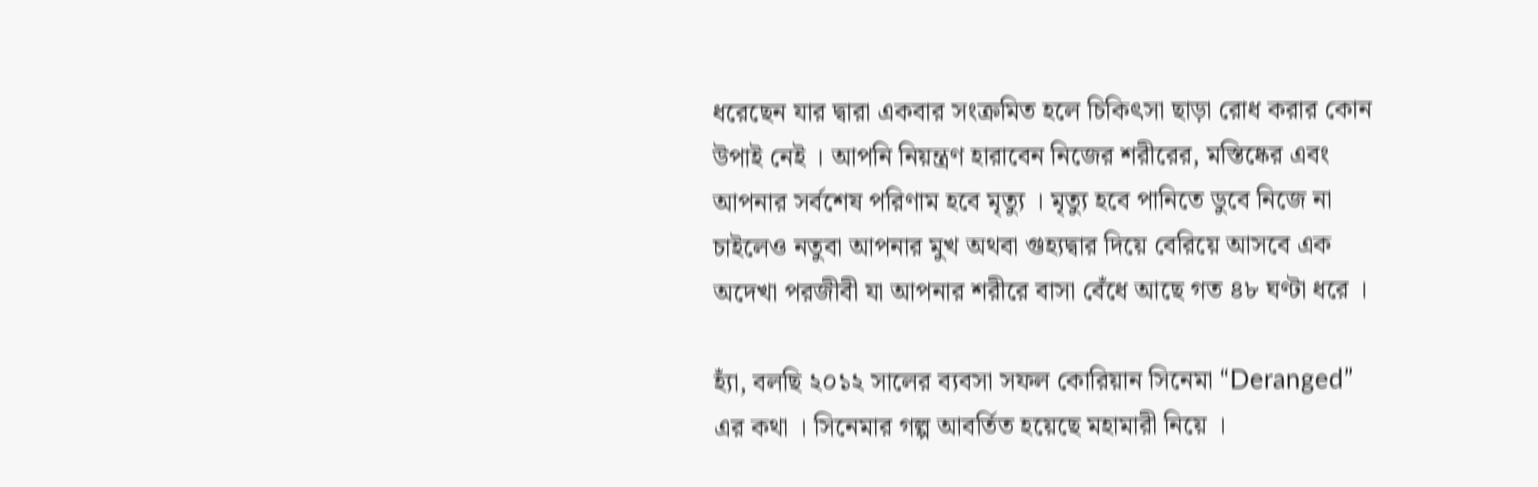ধরেছেন যার দ্বারা একবার সংক্রমিত হলে চিকিৎসা ছাড়া রোধ করার কোন উপাই নেই । আপনি নিয়ন্ত্রণ হারাবেন নিজের শরীরের, মস্তিষ্কের এবং আপনার সর্বশেষ পরিণাম হবে মৃত্যু । মৃত্যু হবে পানিতে ডুবে নিজে না চাইলেও নতুবা আপনার মুখ অথবা গুহ্যদ্বার দিয়ে বেরিয়ে আসবে এক অদেখা পরজীবী যা আপনার শরীরে বাসা বেঁধে আছে গত ৪৮ ঘণ্টা ধরে ।

হ্যাঁ, বলছি ২০১২ সালের ব্যবসা সফল কোরিয়ান সিনেমা “Deranged” এর কথা । সিনেমার গল্প আবর্তিত হয়েছে মহামারী নিয়ে ।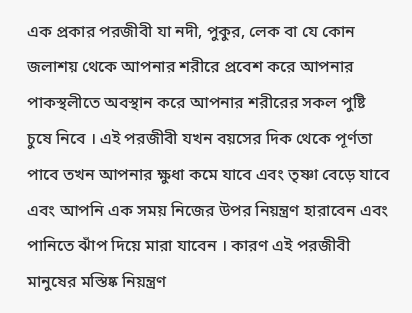এক প্রকার পরজীবী যা নদী, পুকুর, লেক বা যে কোন জলাশয় থেকে আপনার শরীরে প্রবেশ করে আপনার পাকস্থলীতে অবস্থান করে আপনার শরীরের সকল পুষ্টি চুষে নিবে । এই পরজীবী যখন বয়সের দিক থেকে পূর্ণতা পাবে তখন আপনার ক্ষুধা কমে যাবে এবং তৃষ্ণা বেড়ে যাবে এবং আপনি এক সময় নিজের উপর নিয়ন্ত্রণ হারাবেন এবং পানিতে ঝাঁপ দিয়ে মারা যাবেন । কারণ এই পরজীবী মানুষের মস্তিষ্ক নিয়ন্ত্রণ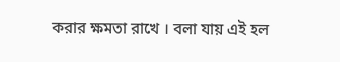করার ক্ষমতা রাখে । বলা যায় এই হল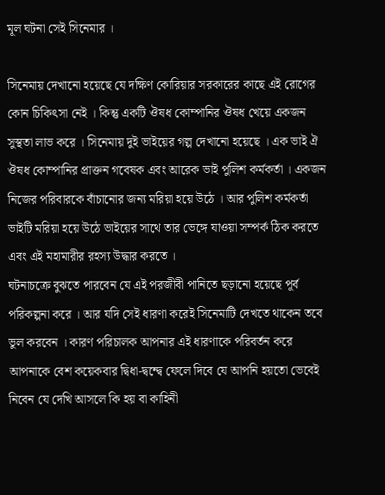মূল ঘটনা সেই সিনেমার ।

সিনেমায় দেখানো হয়েছে যে দক্ষিণ কোরিয়ার সরকারের কাছে এই রোগের কোন চিকিৎসা নেই । কিন্তু একটি ঔষধ কোম্পানির ঔষধ খেয়ে একজন সুস্থতা লাভ করে । সিনেমায় দুই ভাইয়ের গল্প দেখানো হয়েছে । এক ভাই ঐ ঔষধ কোম্পানির প্রাক্তন গবেষক এবং আরেক ভাই পুলিশ কর্মকর্তা । একজন নিজের পরিবারকে বাঁচানোর জন্য মরিয়া হয়ে উঠে । আর পুলিশ কর্মকর্তা ভাইটি মরিয়া হয়ে উঠে ভাইয়ের সাথে তার ভেঙ্গে যাওয়া সম্পর্ক ঠিক করতে এবং এই মহামারীর রহস্য উদ্ধার করতে ।
ঘটনাচক্রে বুঝতে পারবেন যে এই পরজীবী পানিতে ছড়ানো হয়েছে পূর্ব পরিকল্পনা করে । আর যদি সেই ধারণা করেই সিনেমাটি দেখতে থাকেন তবে ভুল করবেন । কারণ পরিচালক আপনার এই ধারণাকে পরিবর্তন করে আপনাকে বেশ কয়েকবার দ্বিধা-দ্বন্দ্বে ফেলে দিবে যে আপনি হয়তো ভেবেই নিবেন যে দেখি আসলে কি হয় বা কাহিনী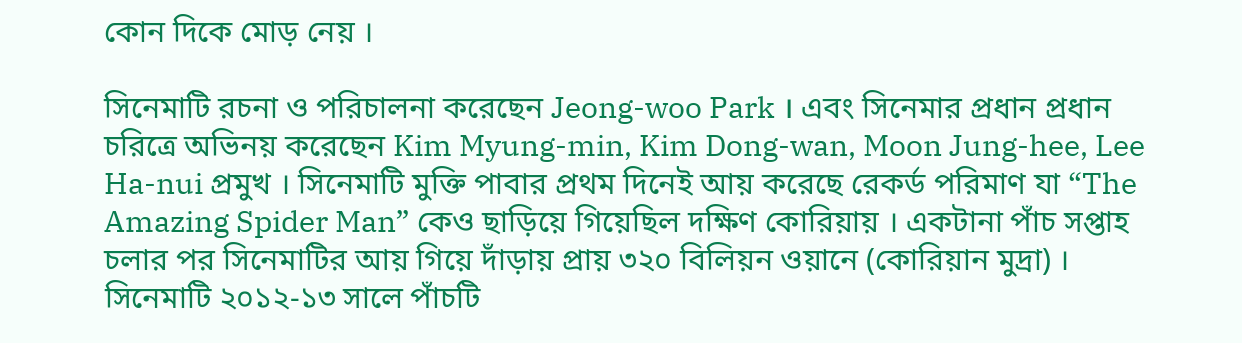কোন দিকে মোড় নেয় ।

সিনেমাটি রচনা ও পরিচালনা করেছেন Jeong-woo Park । এবং সিনেমার প্রধান প্রধান চরিত্রে অভিনয় করেছেন Kim Myung-min, Kim Dong-wan, Moon Jung-hee, Lee Ha-nui প্রমুখ । সিনেমাটি মুক্তি পাবার প্রথম দিনেই আয় করেছে রেকর্ড পরিমাণ যা “The Amazing Spider Man” কেও ছাড়িয়ে গিয়েছিল দক্ষিণ কোরিয়ায় । একটানা পাঁচ সপ্তাহ চলার পর সিনেমাটির আয় গিয়ে দাঁড়ায় প্রায় ৩২০ বিলিয়ন ওয়ানে (কোরিয়ান মুদ্রা) । সিনেমাটি ২০১২-১৩ সালে পাঁচটি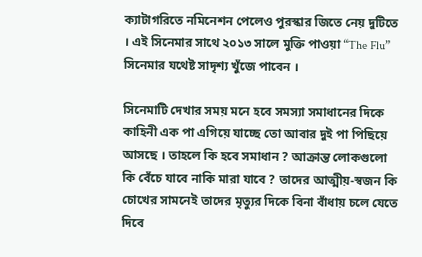ক্যাটাগরিতে নমিনেশন পেলেও পুরস্কার জিতে নেয় দুটিতে । এই সিনেমার সাথে ২০১৩ সালে মুক্তি পাওয়া “The Flu” সিনেমার যথেষ্ট সাদৃশ্য খুঁজে পাবেন ।

সিনেমাটি দেখার সময় মনে হবে সমস্যা সমাধানের দিকে কাহিনী এক পা এগিয়ে যাচ্ছে তো আবার দুই পা পিছিয়ে আসছে । তাহলে কি হবে সমাধান ? আক্রান্ত লোকগুলো কি বেঁচে যাবে নাকি মারা যাবে ? তাদের আত্মীয়-স্বজন কি চোখের সামনেই তাদের মৃত্যুর দিকে বিনা বাঁধায় চলে যেতে দিবে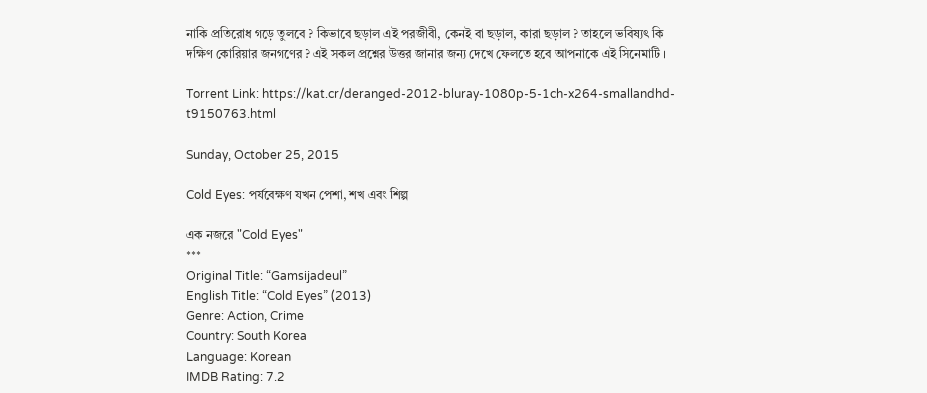নাকি প্রতিরোধ গড়ে তুলবে ? কিভাবে ছড়াল এই পরজীবী, কেনই বা ছড়াল, কারা ছড়াল ? তাহলে ভবিষ্যৎ কি দক্ষিণ কোরিয়ার জনগণের ? এই সকল প্রশ্নের উত্তর জানার জন্য দেখে ফেলতে হবে আপনাকে এই সিনেমাটি ।

Torrent Link: https://kat.cr/deranged-2012-bluray-1080p-5-1ch-x264-smallandhd-t9150763.html

Sunday, October 25, 2015

Cold Eyes: পর্যবেক্ষণ যখন পেশা, শখ এবং শিল্প

এক নজরে "Cold Eyes"
***
Original Title: “Gamsijadeul”
English Title: “Cold Eyes” (2013)
Genre: Action, Crime
Country: South Korea
Language: Korean
IMDB Rating: 7.2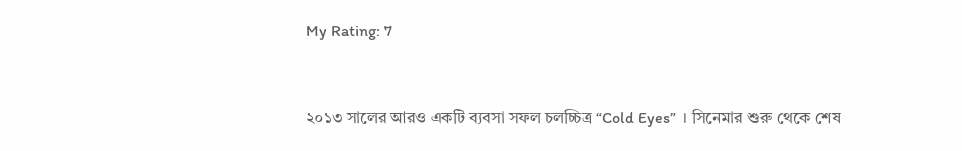My Rating: 7


২০১৩ সালের আরও একটি ব্যবসা সফল চলচ্চিত্র “Cold Eyes” । সিনেমার শুরু থেকে শেষ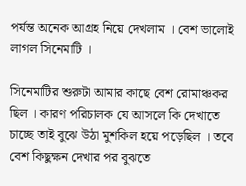পর্যন্ত অনেক আগ্রহ নিয়ে দেখলাম । বেশ ভালোই লাগল সিনেমাটি ।

সিনেমাটির শুরুটা আমার কাছে বেশ রোমাঞ্চকর ছিল । কারণ পরিচালক যে আসলে কি দেখাতে চাচ্ছে তাই বুঝে উঠা মুশকিল হয়ে পড়েছিল । তবে বেশ কিছুক্ষন দেখার পর বুঝতে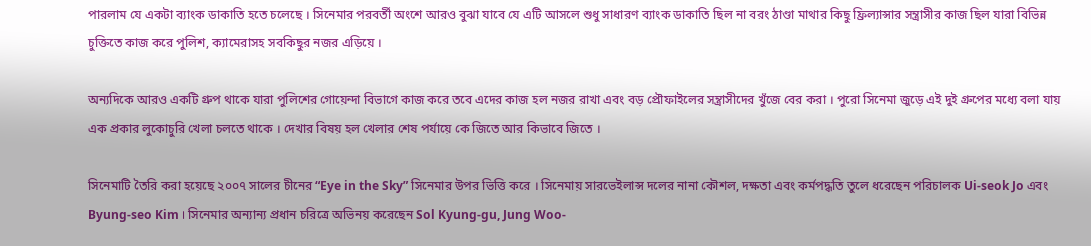পারলাম যে একটা ব্যাংক ডাকাতি হতে চলেছে । সিনেমার পরবর্তী অংশে আরও বুঝা যাবে যে এটি আসলে শুধু সাধারণ ব্যাংক ডাকাতি ছিল না বরং ঠাণ্ডা মাথার কিছু ফ্রিল্যান্সার সন্ত্রাসীর কাজ ছিল যারা বিভিন্ন চুক্তিতে কাজ করে পুলিশ, ক্যামেরাসহ সবকিছুর নজর এড়িয়ে ।

অন্যদিকে আরও একটি গ্রুপ থাকে যারা পুলিশের গোয়েন্দা বিভাগে কাজ করে তবে এদের কাজ হল নজর রাখা এবং বড় প্রৌফাইলের সন্ত্রাসীদের খুঁজে বের করা । পুরো সিনেমা জুড়ে এই দুই গ্রুপের মধ্যে বলা যায় এক প্রকার লুকোচুরি খেলা চলতে থাকে । দেখার বিষয় হল খেলার শেষ পর্যায়ে কে জিতে আর কিভাবে জিতে ।

সিনেমাটি তৈরি করা হয়েছে ২০০৭ সালের চীনের “Eye in the Sky” সিনেমার উপর ভিত্তি করে । সিনেমায় সারভেইলান্স দলের নানা কৌশল, দক্ষতা এবং কর্মপদ্ধতি তুলে ধরেছেন পরিচালক Ui-seok Jo এবং Byung-seo Kim । সিনেমার অন্যান্য প্রধান চরিত্রে অভিনয় করেছেন Sol Kyung-gu, Jung Woo-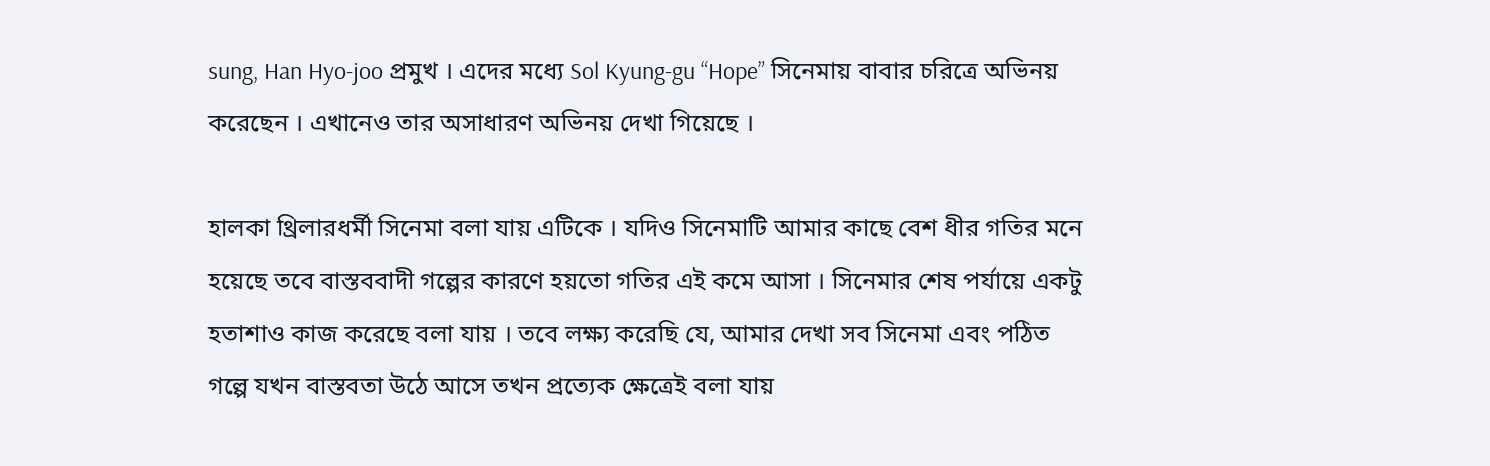sung, Han Hyo-joo প্রমুখ । এদের মধ্যে Sol Kyung-gu “Hope” সিনেমায় বাবার চরিত্রে অভিনয় করেছেন । এখানেও তার অসাধারণ অভিনয় দেখা গিয়েছে ।

হালকা থ্রিলারধর্মী সিনেমা বলা যায় এটিকে । যদিও সিনেমাটি আমার কাছে বেশ ধীর গতির মনে হয়েছে তবে বাস্তববাদী গল্পের কারণে হয়তো গতির এই কমে আসা । সিনেমার শেষ পর্যায়ে একটু হতাশাও কাজ করেছে বলা যায় । তবে লক্ষ্য করেছি যে, আমার দেখা সব সিনেমা এবং পঠিত গল্পে যখন বাস্তবতা উঠে আসে তখন প্রত্যেক ক্ষেত্রেই বলা যায়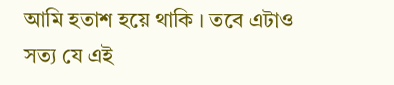আমি হতাশ হয়ে থাকি । তবে এটাও সত্য যে এই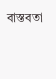বাস্তবতা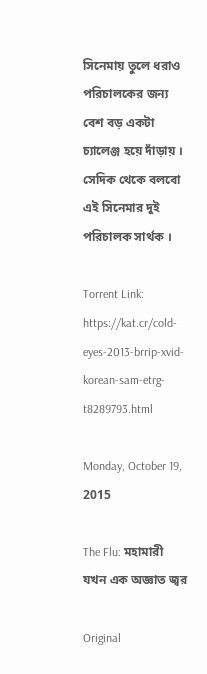সিনেমায় তুলে ধরাও পরিচালকের জন্য বেশ বড় একটা চ্যালেঞ্জ হয়ে দাঁড়ায় । সেদিক থেকে বলবো এই সিনেমার দুই পরিচালক সার্থক ।

Torrent Link: https://kat.cr/cold-eyes-2013-brrip-xvid-korean-sam-etrg-t8289793.html

Monday, October 19, 2015

The Flu: মহামারী যখন এক অজ্ঞাত জ্বর

Original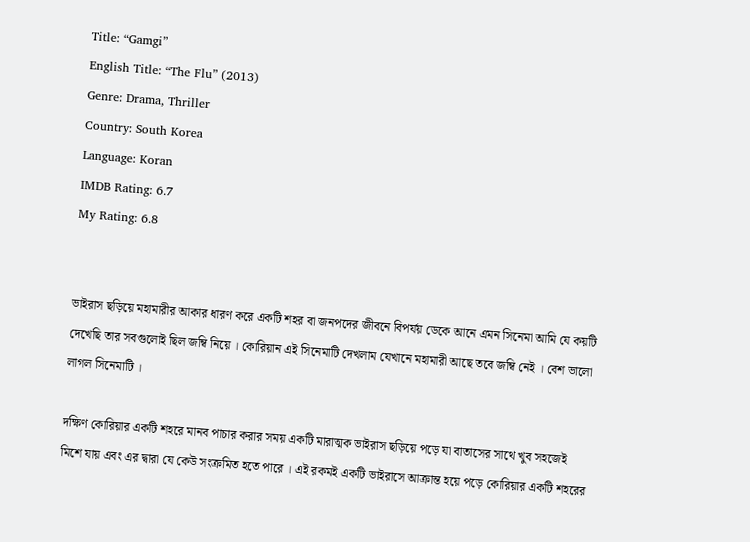Title: “Gamgi”
English Title: “The Flu” (2013)
Genre: Drama, Thriller
Country: South Korea
Language: Koran
IMDB Rating: 6.7
My Rating: 6.8


ভাইরাস ছড়িয়ে মহামারীর আকার ধারণ করে একটি শহর বা জনপদের জীবনে বিপর্যয় ডেকে আনে এমন সিনেমা আমি যে কয়টি দেখেছি তার সবগুলোই ছিল জম্বি নিয়ে । কোরিয়ান এই সিনেমাটি দেখলাম যেখানে মহামারী আছে তবে জম্বি নেই । বেশ ভালো লাগল সিনেমাটি ।

দক্ষিণ কোরিয়ার একটি শহরে মানব পাচার করার সময় একটি মারাত্মক ভাইরাস ছড়িয়ে পড়ে যা বাতাসের সাথে খুব সহজেই মিশে যায় এবং এর দ্বারা যে কেউ সংক্রমিত হতে পারে । এই রকমই একটি ভাইরাসে আক্রান্ত হয়ে পড়ে কোরিয়ার একটি শহরের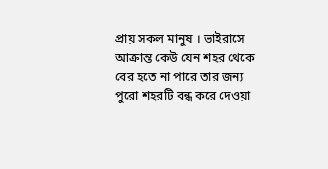প্রায় সকল মানুষ । ভাইরাসে আক্রান্ত কেউ যেন শহর থেকে বের হতে না পারে তার জন্য পুরো শহরটি বন্ধ করে দেওয়া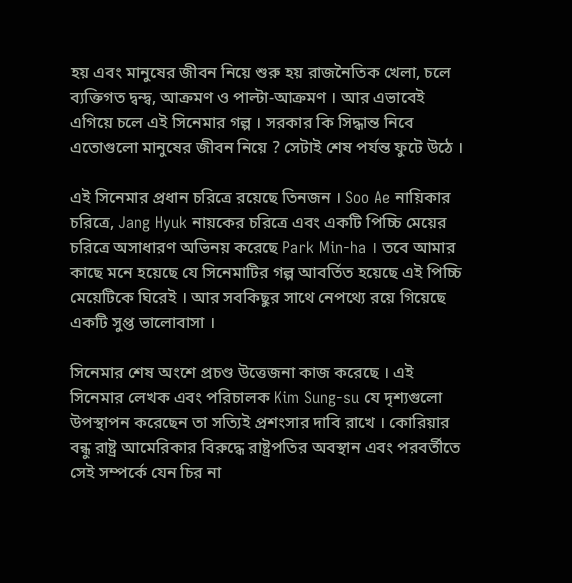হয় এবং মানুষের জীবন নিয়ে শুরু হয় রাজনৈতিক খেলা, চলে ব্যক্তিগত দ্বন্দ্ব, আক্রমণ ও পাল্টা-আক্রমণ । আর এভাবেই এগিয়ে চলে এই সিনেমার গল্প । সরকার কি সিদ্ধান্ত নিবে এতোগুলো মানুষের জীবন নিয়ে ? সেটাই শেষ পর্যন্ত ফুটে উঠে ।

এই সিনেমার প্রধান চরিত্রে রয়েছে তিনজন । Soo Ae নায়িকার চরিত্রে, Jang Hyuk নায়কের চরিত্রে এবং একটি পিচ্চি মেয়ের চরিত্রে অসাধারণ অভিনয় করেছে Park Min-ha । তবে আমার কাছে মনে হয়েছে যে সিনেমাটির গল্প আবর্তিত হয়েছে এই পিচ্চি মেয়েটিকে ঘিরেই । আর সবকিছুর সাথে নেপথ্যে রয়ে গিয়েছে একটি সুপ্ত ভালোবাসা ।

সিনেমার শেষ অংশে প্রচণ্ড উত্তেজনা কাজ করেছে । এই সিনেমার লেখক এবং পরিচালক Kim Sung-su যে দৃশ্যগুলো উপস্থাপন করেছেন তা সত্যিই প্রশংসার দাবি রাখে । কোরিয়ার বন্ধু রাষ্ট্র আমেরিকার বিরুদ্ধে রাষ্ট্রপতির অবস্থান এবং পরবর্তীতে সেই সম্পর্কে যেন চির না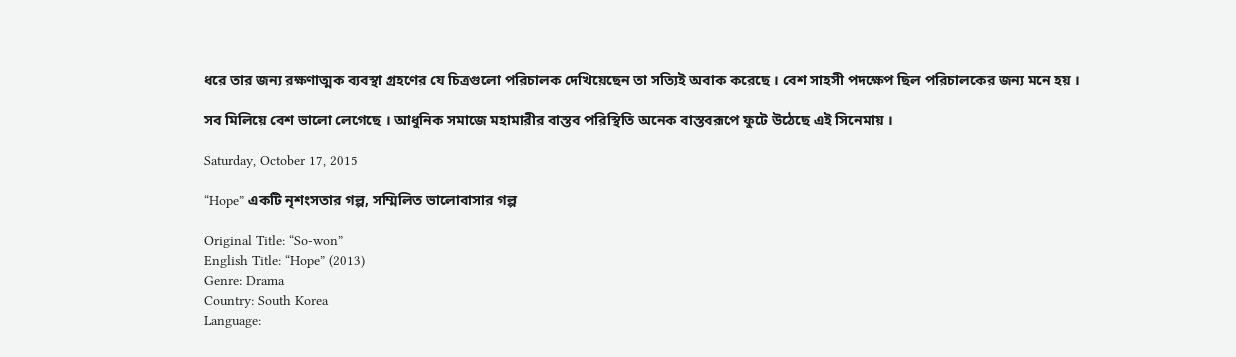ধরে তার জন্য রক্ষণাত্মক ব্যবস্থা গ্রহণের যে চিত্রগুলো পরিচালক দেখিয়েছেন তা সত্যিই অবাক করেছে । বেশ সাহসী পদক্ষেপ ছিল পরিচালকের জন্য মনে হয় ।

সব মিলিয়ে বেশ ভালো লেগেছে । আধুনিক সমাজে মহামারীর বাস্তব পরিস্থিতি অনেক বাস্তবরূপে ফুটে উঠেছে এই সিনেমায় ।

Saturday, October 17, 2015

“Hope” একটি নৃশংসতার গল্প, সম্মিলিত ভালোবাসার গল্প

Original Title: “So-won”
English Title: “Hope” (2013)
Genre: Drama
Country: South Korea
Language: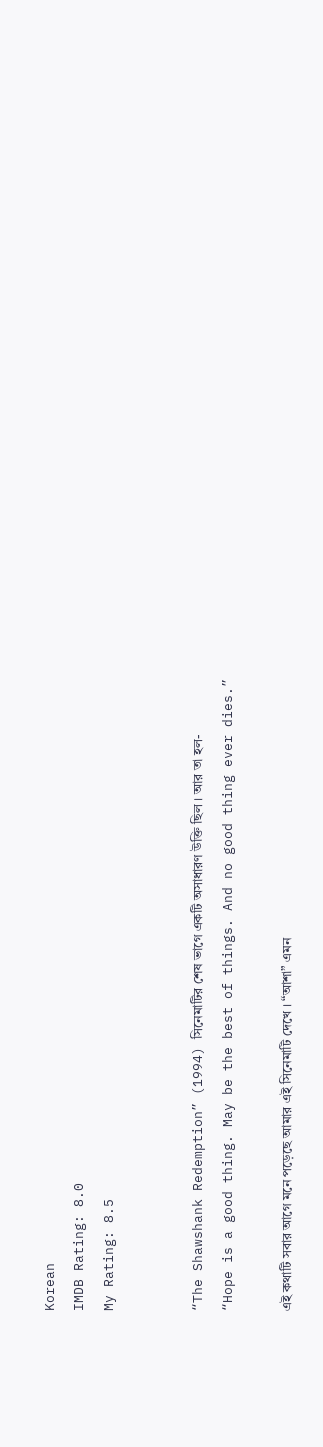Korean
IMDB Rating: 8.0
My Rating: 8.5


“The Shawshank Redemption” (1994) সিনেমাটির শেষ ভাগে একটি অসাধারণ উক্তি ছিল । আর তা হল-
“Hope is a good thing. May be the best of things. And no good thing ever dies.”

এই কথাটি সবার আগে মনে পড়েছে আমার এই সিনেমাটি দেখে । “আশা” এমন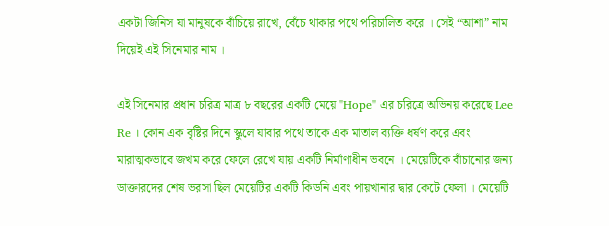একটা জিনিস যা মানুষকে বাঁচিয়ে রাখে, বেঁচে থাকার পথে পরিচালিত করে । সেই “আশা” নাম দিয়েই এই সিনেমার নাম ।

এই সিনেমার প্রধান চরিত্র মাত্র ৮ বছরের একটি মেয়ে "Hope" এর চরিত্রে অভিনয় করেছে Lee Re । কোন এক বৃষ্টির দিনে স্কুলে যাবার পথে তাকে এক মাতাল ব্যক্তি ধর্ষণ করে এবং মারাত্মকভাবে জখম করে ফেলে রেখে যায় একটি নির্মাণাধীন ভবনে । মেয়েটিকে বাঁচানোর জন্য ডাক্তারদের শেষ ভরসা ছিল মেয়েটির একটি কিডনি এবং পায়খানার দ্বার কেটে ফেলা । মেয়েটি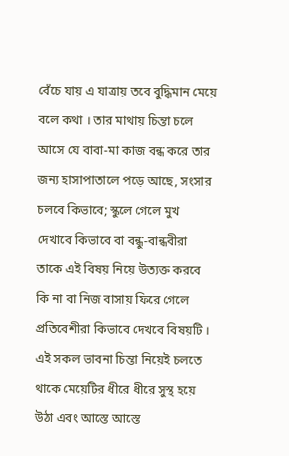বেঁচে যায় এ যাত্রায় তবে বুদ্ধিমান মেয়ে বলে কথা । তার মাথায় চিন্তা চলে আসে যে বাবা-মা কাজ বন্ধ করে তার জন্য হাসাপাতালে পড়ে আছে, সংসার চলবে কিভাবে; স্কুলে গেলে মুখ দেখাবে কিভাবে বা বন্ধু-বান্ধবীরা তাকে এই বিষয় নিয়ে উত্যক্ত করবে কি না বা নিজ বাসায় ফিরে গেলে প্রতিবেশীরা কিভাবে দেখবে বিষয়টি । এই সকল ভাবনা চিন্তা নিয়েই চলতে থাকে মেয়েটির ধীরে ধীরে সুস্থ হয়ে উঠা এবং আস্তে আস্তে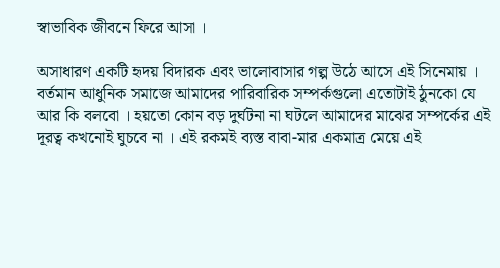স্বাভাবিক জীবনে ফিরে আসা ।

অসাধারণ একটি হৃদয় বিদারক এবং ভালোবাসার গল্প উঠে আসে এই সিনেমায় ।
বর্তমান আধুনিক সমাজে আমাদের পারিবারিক সম্পর্কগুলো এতোটাই ঠুনকো যে আর কি বলবো । হয়তো কোন বড় দুর্ঘটনা না ঘটলে আমাদের মাঝের সম্পর্কের এই দূরত্ব কখনোই ঘুচবে না । এই রকমই ব্যস্ত বাবা-মার একমাত্র মেয়ে এই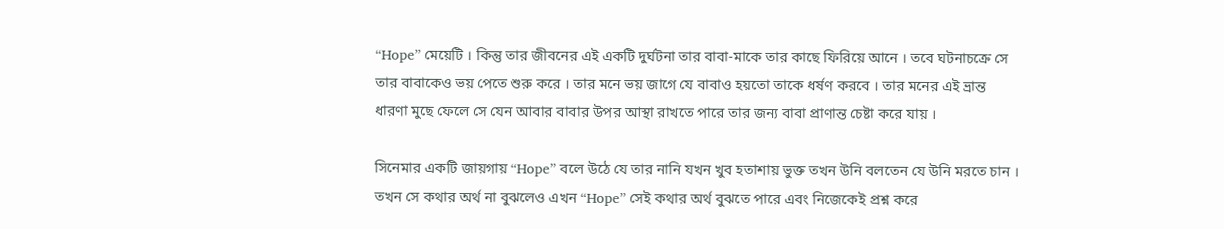“Hope” মেয়েটি । কিন্তু তার জীবনের এই একটি দুর্ঘটনা তার বাবা-মাকে তার কাছে ফিরিয়ে আনে । তবে ঘটনাচক্রে সে তার বাবাকেও ভয় পেতে শুরু করে । তার মনে ভয় জাগে যে বাবাও হয়তো তাকে ধর্ষণ করবে । তার মনের এই ভ্রান্ত ধারণা মুছে ফেলে সে যেন আবার বাবার উপর আস্থা রাখতে পারে তার জন্য বাবা প্রাণান্ত চেষ্টা করে যায় ।

সিনেমার একটি জায়গায় “Hope” বলে উঠে যে তার নানি যখন খুব হতাশায় ভুক্ত তখন উনি বলতেন যে উনি মরতে চান ।  তখন সে কথার অর্থ না বুঝলেও এখন “Hope” সেই কথার অর্থ বুঝতে পারে এবং নিজেকেই প্রশ্ন করে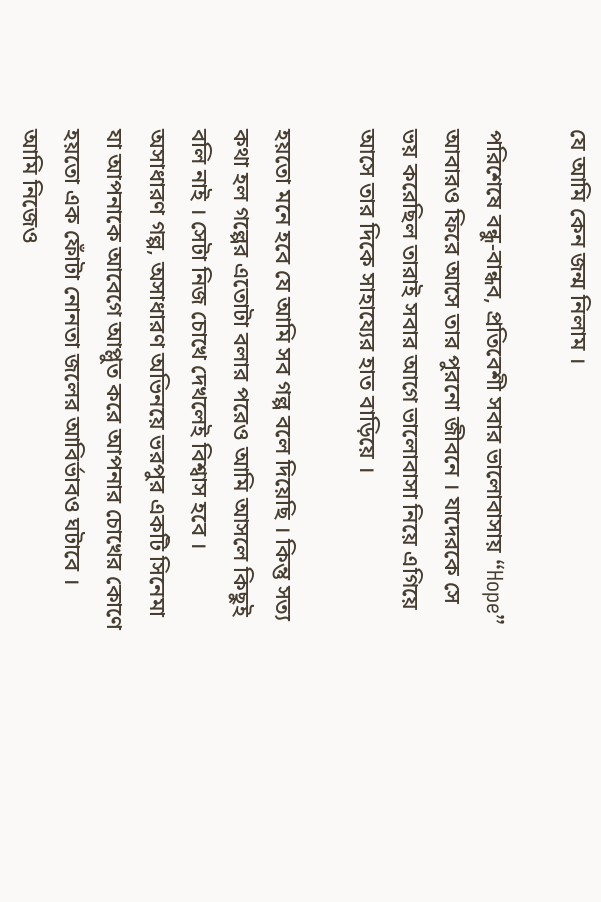যে আমি কেন জন্ম নিলাম ।

পরিশেষে বন্ধু-বান্ধব, প্রতিবেশী সবার ভালোবাসায় “Hope” আবারও ফিরে আসে তার পুরনো জীবনে । যাদেরকে সে ভয় করেছিল তারাই সবার আগে ভালোবাসা নিয়ে এগিয়ে আসে তার দিকে সাহায্যের হাত বাড়িয়ে ।

হয়তো মনে হবে যে আমি সব গল্প বলে দিয়েছি । কিন্তু সত্য কথা হল গল্পের এতোটা বলার পরেও আমি আসলে কিছুই বলি নাই । সেটা নিজ চোখে দেখলেই বিশ্বাস হবে । অসাধারণ গল্প, অসাধারণ অভিনয়ে ভরপুর একটি সিনেমা যা আপনাকে আবেগে আপ্লুত করে আপনার চোখের কোণে হয়তো এক ফোঁটা নোনতা জলের আবির্ভাবও ঘটাবে । আমি নিজেও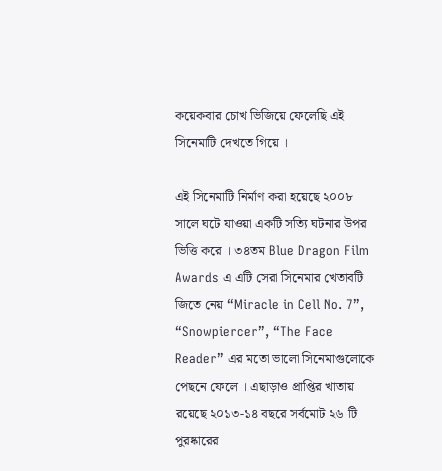কয়েকবার চোখ ভিজিয়ে ফেলেছি এই সিনেমাটি দেখতে গিয়ে ।

এই সিনেমাটি নির্মাণ করা হয়েছে ২০০৮ সালে ঘটে যাওয়া একটি সত্যি ঘটনার উপর ভিত্তি করে । ৩৪তম Blue Dragon Film Awards এ এটি সেরা সিনেমার খেতাবটি জিতে নেয় “Miracle in Cell No. 7”, “Snowpiercer”, “The Face Reader” এর মতো ভালো সিনেমাগুলোকে পেছনে ফেলে । এছাড়াও প্রাপ্তির খাতায় রয়েছে ২০১৩-১৪ বছরে সর্বমোট ২৬ টি পুরষ্কারের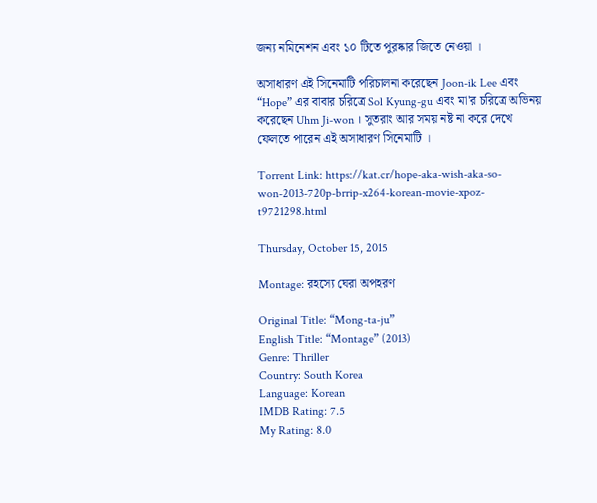জন্য নমিনেশন এবং ১০ টিতে পুরষ্কার জিতে নেওয়া ।

অসাধারণ এই সিনেমাটি পরিচালনা করেছেন Joon-ik Lee এবং “Hope” এর বাবার চরিত্রে Sol Kyung-gu এবং মা'র চরিত্রে অভিনয় করেছেন Uhm Ji-won । সুতরাং আর সময় নষ্ট না করে দেখে ফেলতে পারেন এই অসাধারণ সিনেমাটি ।

Torrent Link: https://kat.cr/hope-aka-wish-aka-so-won-2013-720p-brrip-x264-korean-movie-xpoz-t9721298.html

Thursday, October 15, 2015

Montage: রহস্যে ঘেরা অপহরণ

Original Title: “Mong-ta-ju”
English Title: “Montage” (2013)
Genre: Thriller
Country: South Korea
Language: Korean
IMDB Rating: 7.5
My Rating: 8.0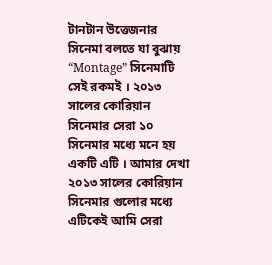টানটান উত্তেজনার সিনেমা বলতে যা বুঝায় “Montage” সিনেমাটি সেই রকমই । ২০১৩ সালের কোরিয়ান সিনেমার সেরা ১০ সিনেমার মধ্যে মনে হয় একটি এটি । আমার দেখা ২০১৩ সালের কোরিয়ান সিনেমার গুলোর মধ্যে এটিকেই আমি সেরা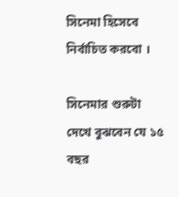সিনেমা হিসেবে নির্বাচিত করবো ।

সিনেমার শুরুটা দেখে বুঝবেন যে ১৫ বছর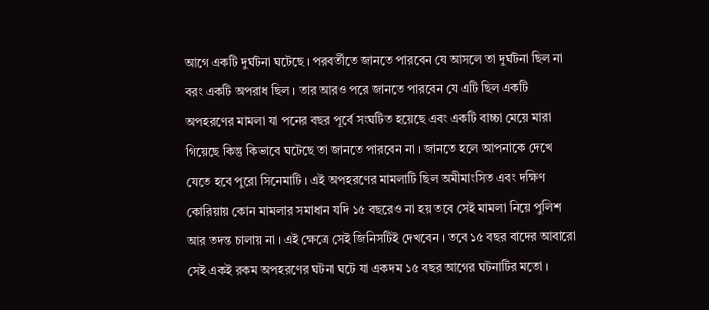আগে একটি দুর্ঘটনা ঘটেছে । পরবর্তীতে জানতে পারবেন যে আসলে তা দুর্ঘটনা ছিল না বরং একটি অপরাধ ছিল । তার আরও পরে জানতে পারবেন যে এটি ছিল একটি অপহরণের মামলা যা পনের বছর পূর্বে সংঘটিত হয়েছে এবং একটি বাচ্চা মেয়ে মারা গিয়েছে কিন্তু কিভাবে ঘটেছে তা জানতে পারবেন না । জানতে হলে আপনাকে দেখে যেতে হবে পুরো সিনেমাটি । এই অপহরণের মামলাটি ছিল অমীমাংসিত এবং দক্ষিণ কোরিয়ায় কোন মামলার সমাধান যদি ১৫ বছরেও না হয় তবে সেই মামলা নিয়ে পুলিশ আর তদন্ত চালায় না । এই ক্ষেত্রে সেই জিনিসটিই দেখবেন । তবে ১৫ বছর বাদের আবারো সেই একই রকম অপহরণের ঘটনা ঘটে যা একদম ১৫ বছর আগের ঘটনাটির মতো ।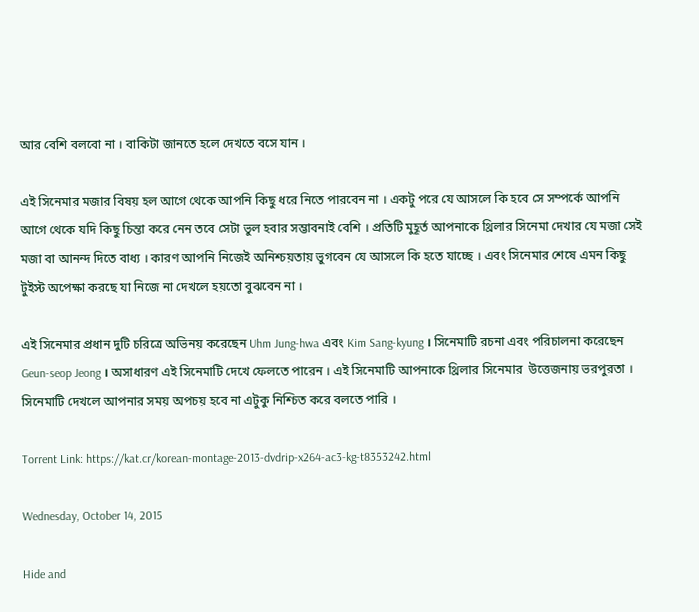আর বেশি বলবো না । বাকিটা জানতে হলে দেখতে বসে যান ।

এই সিনেমার মজার বিষয় হল আগে থেকে আপনি কিছু ধরে নিতে পারবেন না । একটু পরে যে আসলে কি হবে সে সম্পর্কে আপনি আগে থেকে যদি কিছু চিন্তা করে নেন তবে সেটা ভুল হবার সম্ভাবনাই বেশি । প্রতিটি মুহূর্ত আপনাকে থ্রিলার সিনেমা দেখার যে মজা সেই মজা বা আনন্দ দিতে বাধ্য । কারণ আপনি নিজেই অনিশ্চয়তায় ভুগবেন যে আসলে কি হতে যাচ্ছে । এবং সিনেমার শেষে এমন কিছু টুইস্ট অপেক্ষা করছে যা নিজে না দেখলে হয়তো বুঝবেন না ।

এই সিনেমার প্রধান দুটি চরিত্রে অভিনয় করেছেন Uhm Jung-hwa এবং Kim Sang-kyung । সিনেমাটি রচনা এবং পরিচালনা করেছেন Geun-seop Jeong । অসাধারণ এই সিনেমাটি দেখে ফেলতে পারেন । এই সিনেমাটি আপনাকে থ্রিলার সিনেমার  উত্তেজনায় ভরপুরতা । সিনেমাটি দেখলে আপনার সময় অপচয় হবে না এটুকু নিশ্চিত করে বলতে পারি ।

Torrent Link: https://kat.cr/korean-montage-2013-dvdrip-x264-ac3-kg-t8353242.html

Wednesday, October 14, 2015

Hide and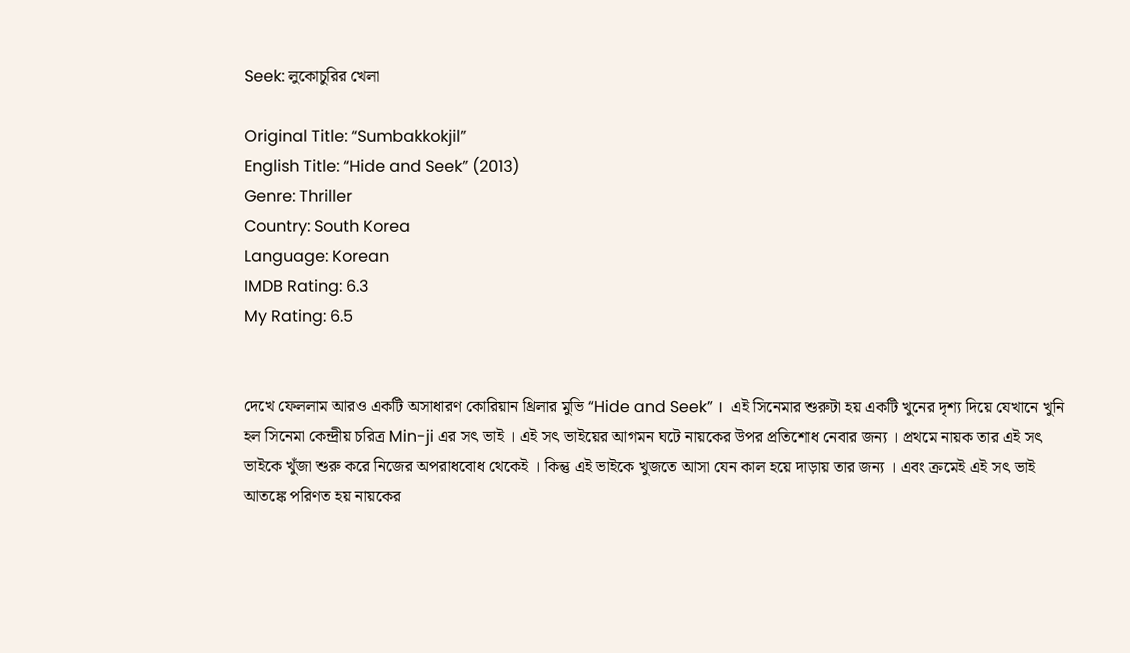Seek: লুকোচুরির খেলা

Original Title: “Sumbakkokjil”
English Title: “Hide and Seek” (2013)
Genre: Thriller
Country: South Korea
Language: Korean
IMDB Rating: 6.3
My Rating: 6.5


দেখে ফেললাম আরও একটি অসাধারণ কোরিয়ান থ্রিলার মুভি “Hide and Seek” ।  এই সিনেমার শুরুটা হয় একটি খুনের দৃশ্য দিয়ে যেখানে খুনি হল সিনেমা কেন্দ্রীয় চরিত্র Min-ji এর সৎ ভাই । এই সৎ ভাইয়ের আগমন ঘটে নায়কের উপর প্রতিশোধ নেবার জন্য । প্রথমে নায়ক তার এই সৎ ভাইকে খুঁজা শুরু করে নিজের অপরাধবোধ থেকেই । কিন্তু এই ভাইকে খুজতে আসা যেন কাল হয়ে দাড়ায় তার জন্য । এবং ক্রমেই এই সৎ ভাই আতঙ্কে পরিণত হয় নায়কের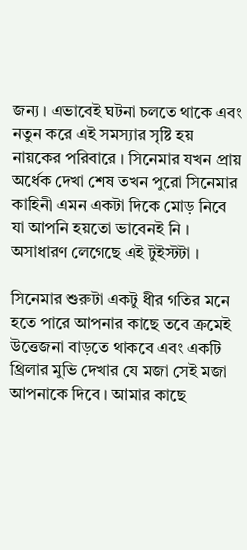জন্য । এভাবেই ঘটনা চলতে থাকে এবং নতুন করে এই সমস্যার সৃষ্টি হয় নায়কের পরিবারে । সিনেমার যখন প্রায় অর্ধেক দেখা শেষ তখন পুরো সিনেমার কাহিনী এমন একটা দিকে মোড় নিবে যা আপনি হয়তো ভাবেনই নি । অসাধারণ লেগেছে এই টুইস্টটা ।

সিনেমার শুরুটা একটু ধীর গতির মনে হতে পারে আপনার কাছে তবে ক্রমেই উত্তেজনা বাড়তে থাকবে এবং একটি থ্রিলার মুভি দেখার যে মজা সেই মজা আপনাকে দিবে । আমার কাছে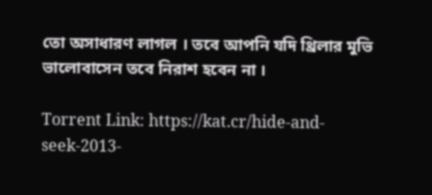তো অসাধারণ লাগল । তবে আপনি যদি থ্রিলার মুভি ভালোবাসেন তবে নিরাশ হবেন না ।

Torrent Link: https://kat.cr/hide-and-seek-2013-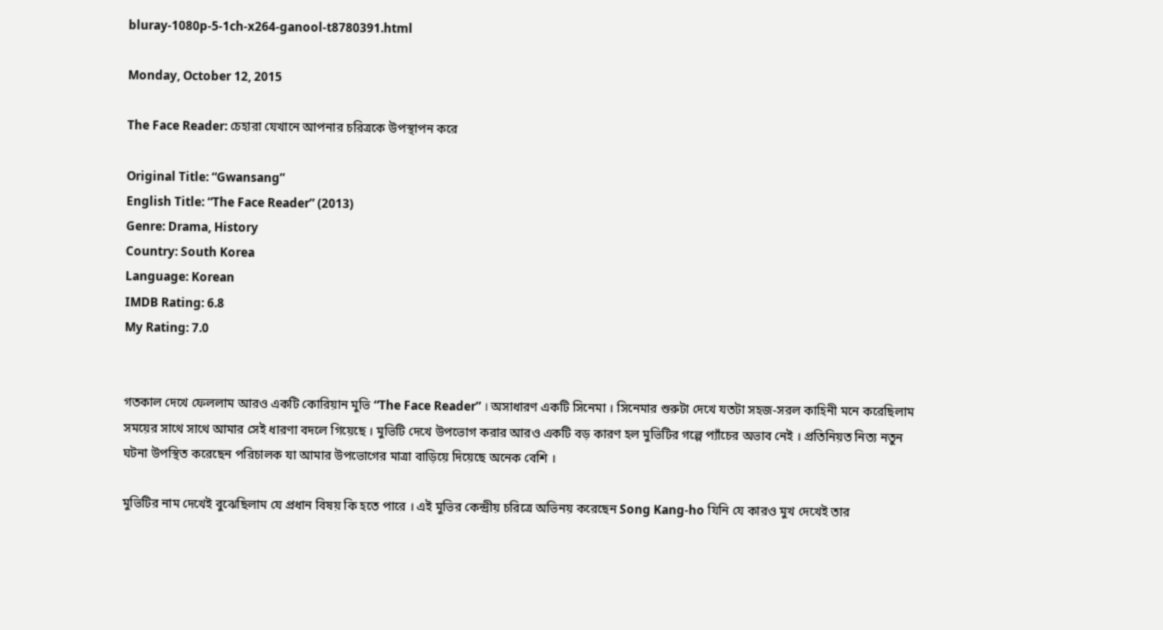bluray-1080p-5-1ch-x264-ganool-t8780391.html

Monday, October 12, 2015

The Face Reader: চেহারা যেখানে আপনার চরিত্রকে উপস্থাপন করে

Original Title: “Gwansang”
English Title: “The Face Reader” (2013)
Genre: Drama, History
Country: South Korea
Language: Korean
IMDB Rating: 6.8
My Rating: 7.0


গতকাল দেখে ফেললাম আরও একটি কোরিয়ান মুভি “The Face Reader” । অসাধারণ একটি সিনেমা । সিনেমার শুরুটা দেখে যতটা সহজ-সরল কাহিনী মনে করেছিলাম সময়ের সাথে সাথে আমার সেই ধারণা বদলে গিয়েছে । মুভিটি দেখে উপভোগ করার আরও একটি বড় কারণ হল মুভিটির গল্পে প্যাঁচের অভাব নেই । প্রতিনিয়ত নিত্য নতুন ঘটনা উপস্থিত করেছেন পরিচালক যা আমার উপভোগের মাত্রা বাড়িয়ে দিয়েছে অনেক বেশি ।

মুভিটির নাম দেখেই বুঝেছিলাম যে প্রধান বিষয় কি হতে পারে । এই মুভির কেন্দ্রীয় চরিত্রে অভিনয় করেছেন Song Kang-ho যিনি যে কারও মুখ দেখেই তার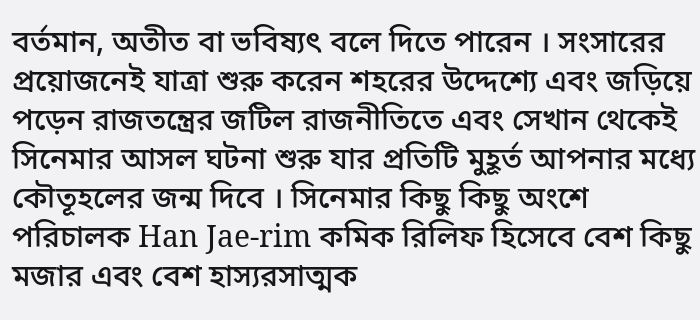বর্তমান, অতীত বা ভবিষ্যৎ বলে দিতে পারেন । সংসারের প্রয়োজনেই যাত্রা শুরু করেন শহরের উদ্দেশ্যে এবং জড়িয়ে পড়েন রাজতন্ত্রের জটিল রাজনীতিতে এবং সেখান থেকেই সিনেমার আসল ঘটনা শুরু যার প্রতিটি মুহূর্ত আপনার মধ্যে কৌতূহলের জন্ম দিবে । সিনেমার কিছু কিছু অংশে পরিচালক Han Jae-rim কমিক রিলিফ হিসেবে বেশ কিছু মজার এবং বেশ হাস্যরসাত্মক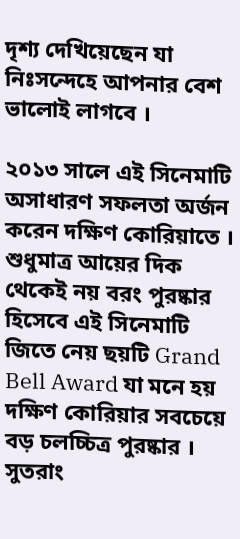দৃশ্য দেখিয়েছেন যা নিঃসন্দেহে আপনার বেশ ভালোই লাগবে ।

২০১৩ সালে এই সিনেমাটি অসাধারণ সফলতা অর্জন করেন দক্ষিণ কোরিয়াতে । শুধুমাত্র আয়ের দিক থেকেই নয় বরং পুরষ্কার হিসেবে এই সিনেমাটি জিতে নেয় ছয়টি Grand Bell Award যা মনে হয় দক্ষিণ কোরিয়ার সবচেয়ে বড় চলচ্চিত্র পুরষ্কার ।  সুতরাং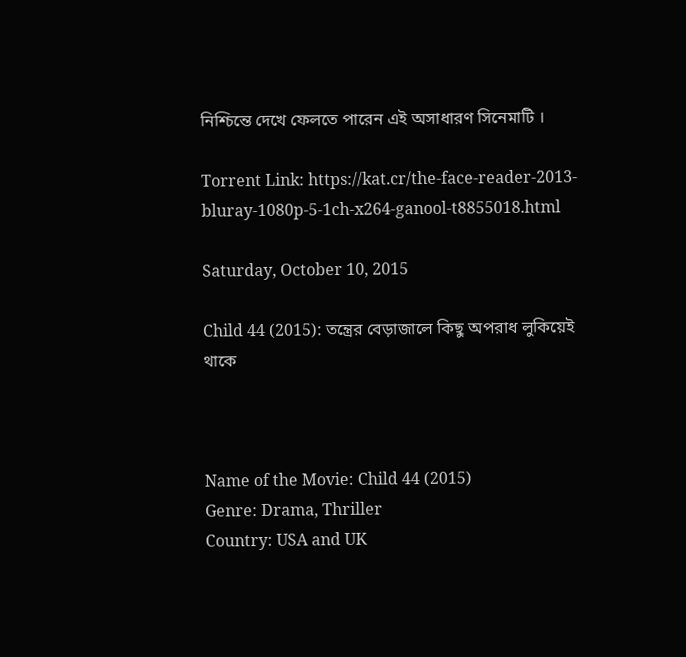নিশ্চিন্তে দেখে ফেলতে পারেন এই অসাধারণ সিনেমাটি ।

Torrent Link: https://kat.cr/the-face-reader-2013-bluray-1080p-5-1ch-x264-ganool-t8855018.html

Saturday, October 10, 2015

Child 44 (2015): তন্ত্রের বেড়াজালে কিছু অপরাধ লুকিয়েই থাকে



Name of the Movie: Child 44 (2015)
Genre: Drama, Thriller
Country: USA and UK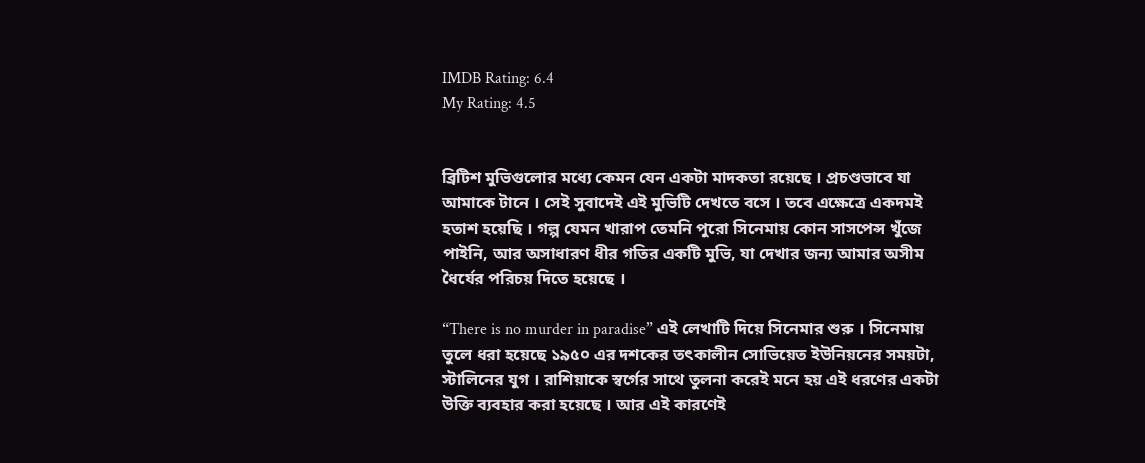IMDB Rating: 6.4
My Rating: 4.5


ব্রিটিশ মুভিগুলোর মধ্যে কেমন যেন একটা মাদকতা রয়েছে । প্রচণ্ডভাবে যা আমাকে টানে । সেই সুবাদেই এই মুভিটি দেখতে বসে । তবে এক্ষেত্রে একদমই হতাশ হয়েছি । গল্প যেমন খারাপ তেমনি পুরো সিনেমায় কোন সাসপেন্স খুঁজে পাইনি, আর অসাধারণ ধীর গতির একটি মুভি, যা দেখার জন্য আমার অসীম ধৈর্যের পরিচয় দিতে হয়েছে ।

“There is no murder in paradise” এই লেখাটি দিয়ে সিনেমার শুরু । সিনেমায় তুলে ধরা হয়েছে ১৯৫০ এর দশকের তৎকালীন সোভিয়েত ইউনিয়নের সময়টা, স্টালিনের যুগ । রাশিয়াকে স্বর্গের সাথে তুলনা করেই মনে হয় এই ধরণের একটা উক্তি ব্যবহার করা হয়েছে । আর এই কারণেই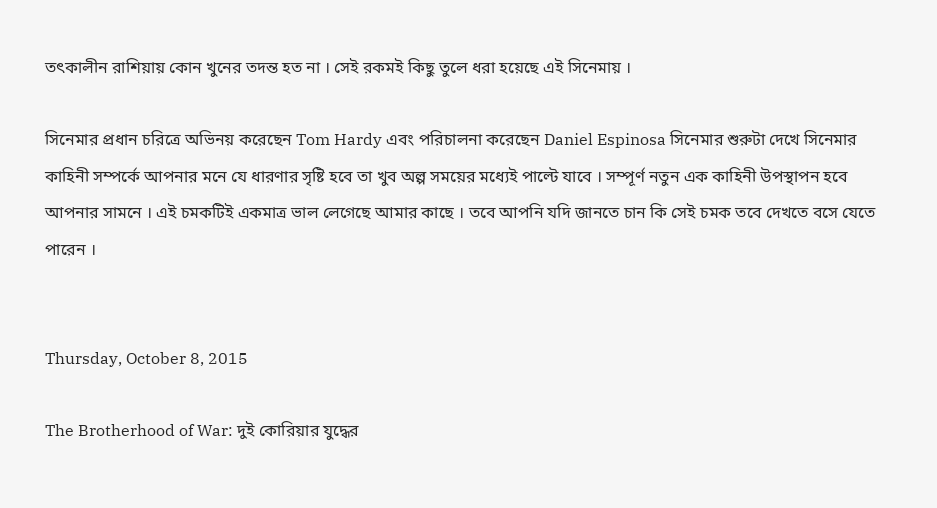তৎকালীন রাশিয়ায় কোন খুনের তদন্ত হত না । সেই রকমই কিছু তুলে ধরা হয়েছে এই সিনেমায় ।

সিনেমার প্রধান চরিত্রে অভিনয় করেছেন Tom Hardy এবং পরিচালনা করেছেন Daniel Espinosa সিনেমার শুরুটা দেখে সিনেমার কাহিনী সম্পর্কে আপনার মনে যে ধারণার সৃষ্টি হবে তা খুব অল্প সময়ের মধ্যেই পাল্টে যাবে । সম্পূর্ণ নতুন এক কাহিনী উপস্থাপন হবে আপনার সামনে । এই চমকটিই একমাত্র ভাল লেগেছে আমার কাছে । তবে আপনি যদি জানতে চান কি সেই চমক তবে দেখতে বসে যেতে পারেন ।


Thursday, October 8, 2015

The Brotherhood of War: দুই কোরিয়ার যুদ্ধের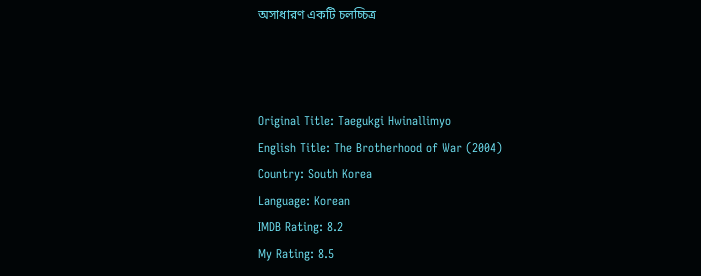অসাধারণ একটি চলচ্চিত্র



Original Title: Taegukgi Hwinallimyo
English Title: The Brotherhood of War (2004)
Country: South Korea
Language: Korean
IMDB Rating: 8.2
My Rating: 8.5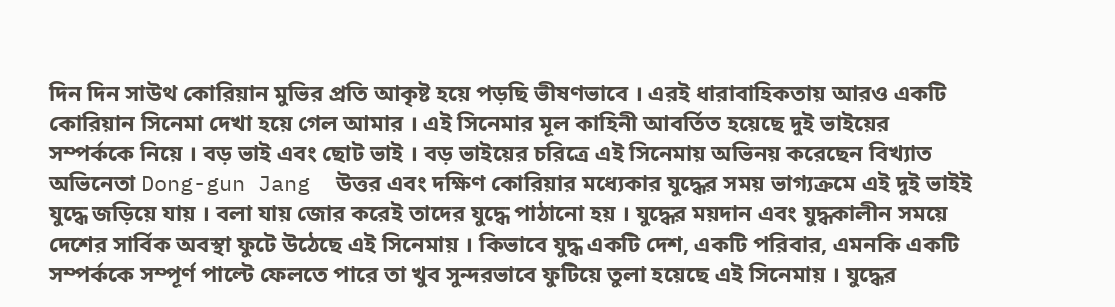দিন দিন সাউথ কোরিয়ান মুভির প্রতি আকৃষ্ট হয়ে পড়ছি ভীষণভাবে । এরই ধারাবাহিকতায় আরও একটি কোরিয়ান সিনেমা দেখা হয়ে গেল আমার । এই সিনেমার মূল কাহিনী আবর্তিত হয়েছে দুই ভাইয়ের সম্পর্ককে নিয়ে । বড় ভাই এবং ছোট ভাই । বড় ভাইয়ের চরিত্রে এই সিনেমায় অভিনয় করেছেন বিখ্যাত অভিনেতা Dong-gun Jang  উত্তর এবং দক্ষিণ কোরিয়ার মধ্যেকার যুদ্ধের সময় ভাগ্যক্রমে এই দুই ভাইই যুদ্ধে জড়িয়ে যায় । বলা যায় জোর করেই তাদের যুদ্ধে পাঠানো হয় । যুদ্ধের ময়দান এবং যুদ্ধকালীন সময়ে দেশের সার্বিক অবস্থা ফুটে উঠেছে এই সিনেমায় । কিভাবে যুদ্ধ একটি দেশ, একটি পরিবার, এমনকি একটি সম্পর্ককে সম্পূর্ণ পাল্টে ফেলতে পারে তা খুব সুন্দরভাবে ফুটিয়ে তুলা হয়েছে এই সিনেমায় । যুদ্ধের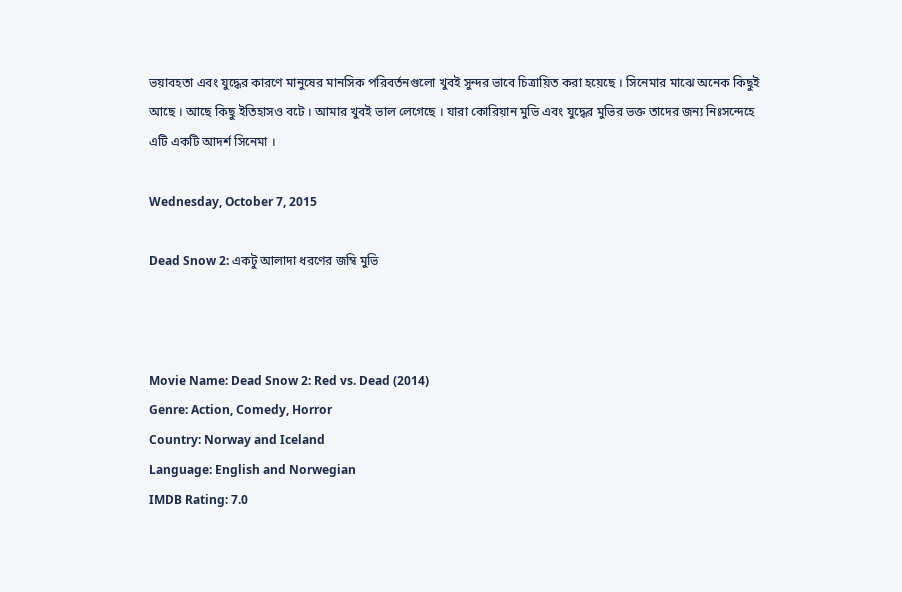ভয়াবহতা এবং যুদ্ধের কারণে মানুষের মানসিক পরিবর্তনগুলো খুবই সুন্দর ভাবে চিত্রায়িত করা হয়েছে । সিনেমার মাঝে অনেক কিছুই আছে । আছে কিছু ইতিহাসও বটে । আমার খুবই ভাল লেগেছে । যারা কোরিয়ান মুভি এবং যুদ্ধের মুভির ভক্ত তাদের জন্য নিঃসন্দেহে এটি একটি আদর্শ সিনেমা ।

Wednesday, October 7, 2015

Dead Snow 2: একটু আলাদা ধরণের জম্বি মুভি



Movie Name: Dead Snow 2: Red vs. Dead (2014)
Genre: Action, Comedy, Horror
Country: Norway and Iceland
Language: English and Norwegian
IMDB Rating: 7.0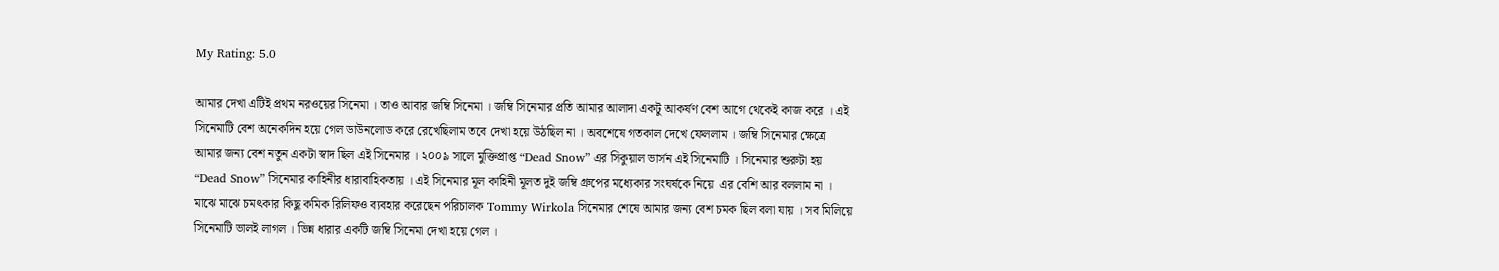My Rating: 5.0

আমার দেখা এটিই প্রথম নরওয়ের সিনেমা । তাও আবার জম্বি সিনেমা । জম্বি সিনেমার প্রতি আমার আলাদা একটু আকর্ষণ বেশ আগে থেকেই কাজ করে । এই সিনেমাটি বেশ অনেকদিন হয়ে গেল ডাউনলোড করে রেখেছিলাম তবে দেখা হয়ে উঠছিল না । অবশেষে গতকাল দেখে ফেললাম । জম্বি সিনেমার ক্ষেত্রে আমার জন্য বেশ নতুন একটা স্বাদ ছিল এই সিনেমার । ২০০৯ সালে মুক্তিপ্রাপ্ত “Dead Snow” এর সিকুয়াল ভার্সন এই সিনেমাটি । সিনেমার শুরুটা হয় “Dead Snow” সিনেমার কাহিনীর ধারাবাহিকতায় । এই সিনেমার মূল কাহিনী মূলত দুই জম্বি গ্রুপের মধ্যেকার সংঘর্ষকে নিয়ে  এর বেশি আর বললাম না । মাঝে মাঝে চমৎকার কিছু কমিক রিলিফও ব্যবহার করেছেন পরিচালক Tommy Wirkola সিনেমার শেষে আমার জন্য বেশ চমক ছিল বলা যায় । সব মিলিয়ে সিনেমাটি ভালই লাগল । ভিন্ন ধারার একটি জম্বি সিনেমা দেখা হয়ে গেল ।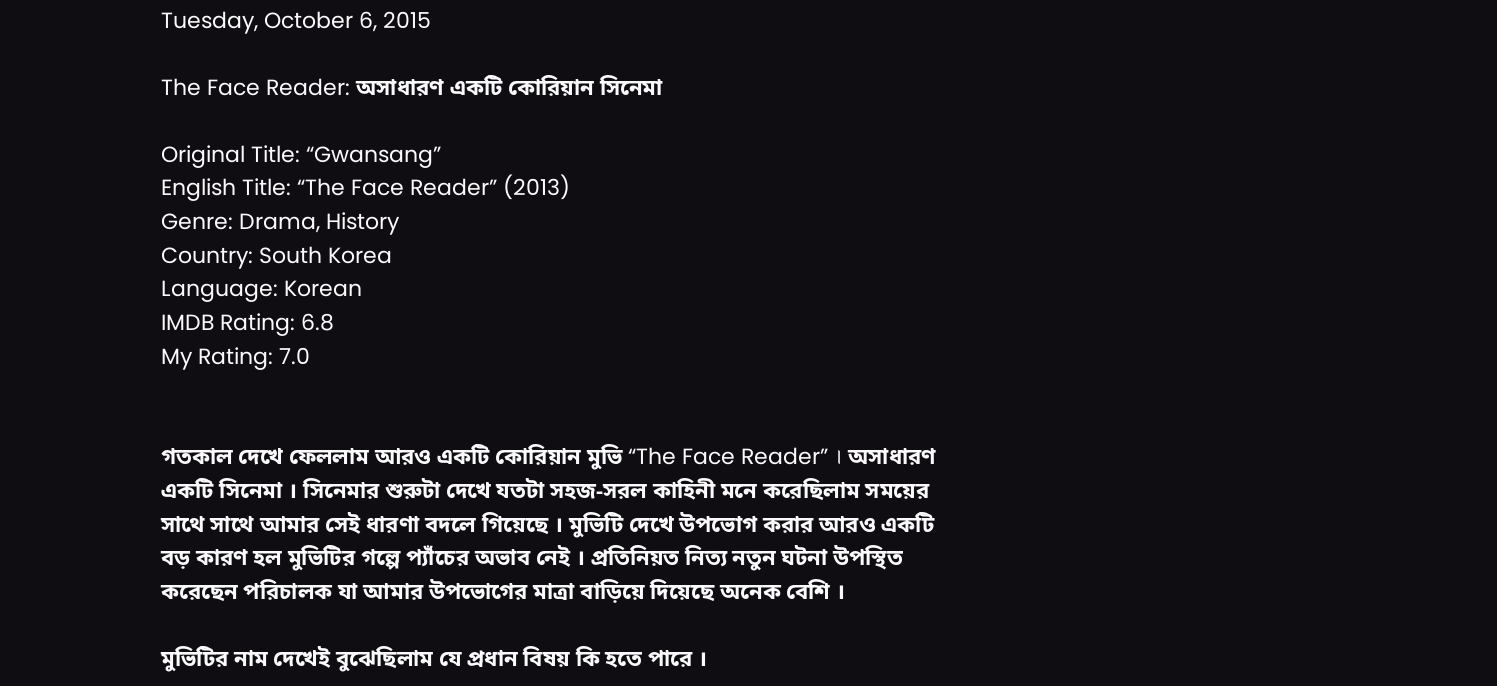Tuesday, October 6, 2015

The Face Reader: অসাধারণ একটি কোরিয়ান সিনেমা

Original Title: “Gwansang”
English Title: “The Face Reader” (2013)
Genre: Drama, History
Country: South Korea
Language: Korean
IMDB Rating: 6.8
My Rating: 7.0


গতকাল দেখে ফেললাম আরও একটি কোরিয়ান মুভি “The Face Reader” । অসাধারণ একটি সিনেমা । সিনেমার শুরুটা দেখে যতটা সহজ-সরল কাহিনী মনে করেছিলাম সময়ের সাথে সাথে আমার সেই ধারণা বদলে গিয়েছে । মুভিটি দেখে উপভোগ করার আরও একটি বড় কারণ হল মুভিটির গল্পে প্যাঁচের অভাব নেই । প্রতিনিয়ত নিত্য নতুন ঘটনা উপস্থিত করেছেন পরিচালক যা আমার উপভোগের মাত্রা বাড়িয়ে দিয়েছে অনেক বেশি ।

মুভিটির নাম দেখেই বুঝেছিলাম যে প্রধান বিষয় কি হতে পারে ।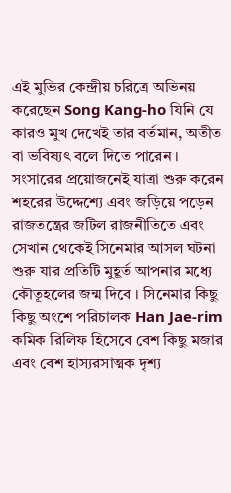এই মুভির কেন্দ্রীয় চরিত্রে অভিনয় করেছেন Song Kang-ho যিনি যে কারও মুখ দেখেই তার বর্তমান, অতীত বা ভবিষ্যৎ বলে দিতে পারেন । সংসারের প্রয়োজনেই যাত্রা শুরু করেন শহরের উদ্দেশ্যে এবং জড়িয়ে পড়েন রাজতন্ত্রের জটিল রাজনীতিতে এবং সেখান থেকেই সিনেমার আসল ঘটনা শুরু যার প্রতিটি মুহূর্ত আপনার মধ্যে কৌতূহলের জন্ম দিবে । সিনেমার কিছু কিছু অংশে পরিচালক Han Jae-rim কমিক রিলিফ হিসেবে বেশ কিছু মজার এবং বেশ হাস্যরসাত্মক দৃশ্য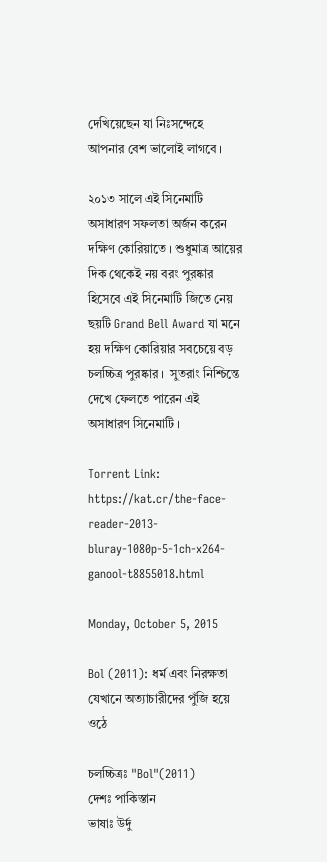দেখিয়েছেন যা নিঃসন্দেহে আপনার বেশ ভালোই লাগবে ।

২০১৩ সালে এই সিনেমাটি অসাধারণ সফলতা অর্জন করেন দক্ষিণ কোরিয়াতে । শুধুমাত্র আয়ের দিক থেকেই নয় বরং পুরষ্কার হিসেবে এই সিনেমাটি জিতে নেয় ছয়টি Grand Bell Award যা মনে হয় দক্ষিণ কোরিয়ার সবচেয়ে বড় চলচ্চিত্র পুরষ্কার ।  সুতরাং নিশ্চিন্তে দেখে ফেলতে পারেন এই অসাধারণ সিনেমাটি ।

Torrent Link: https://kat.cr/the-face-reader-2013-bluray-1080p-5-1ch-x264-ganool-t8855018.html

Monday, October 5, 2015

Bol (2011): ধর্ম এবং নিরক্ষতা যেখানে অত্যাচারীদের পুঁজি হয়ে ওঠে

চলচ্চিত্রঃ "Bol"(2011)
দেশঃ পাকিস্তান
ভাষাঃ উর্দু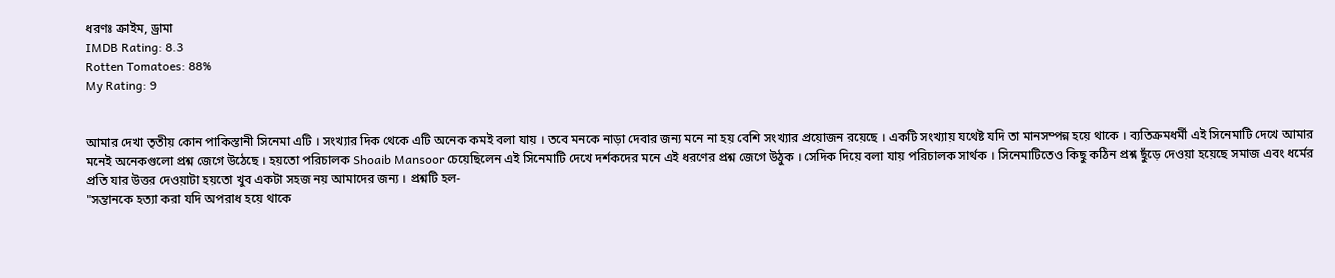ধরণঃ ক্রাইম, ড্রামা
IMDB Rating: 8.3
Rotten Tomatoes: 88%
My Rating: 9


আমার দেখা তৃতীয় কোন পাকিস্তানী সিনেমা এটি । সংখ্যার দিক থেকে এটি অনেক কমই বলা যায় । তবে মনকে নাড়া দেবার জন্য মনে না হয় বেশি সংখ্যার প্রয়োজন রয়েছে । একটি সংখ্যায় যথেষ্ট যদি তা মানসম্পন্ন হয়ে থাকে । ব্যতিক্রমধর্মী এই সিনেমাটি দেখে আমার মনেই অনেকগুলো প্রশ্ন জেগে উঠেছে । হয়তো পরিচালক Shoaib Mansoor চেয়েছিলেন এই সিনেমাটি দেখে দর্শকদের মনে এই ধরণের প্রশ্ন জেগে উঠুক । সেদিক দিয়ে বলা যায় পরিচালক সার্থক । সিনেমাটিতেও কিছু কঠিন প্রশ্ন ছুঁড়ে দেওয়া হয়েছে সমাজ এবং ধর্মের প্রতি যার উত্তর দেওয়াটা হয়তো খুব একটা সহজ নয় আমাদের জন্য । প্রশ্নটি হল-
"সন্তানকে হত্যা করা যদি অপরাধ হয়ে থাকে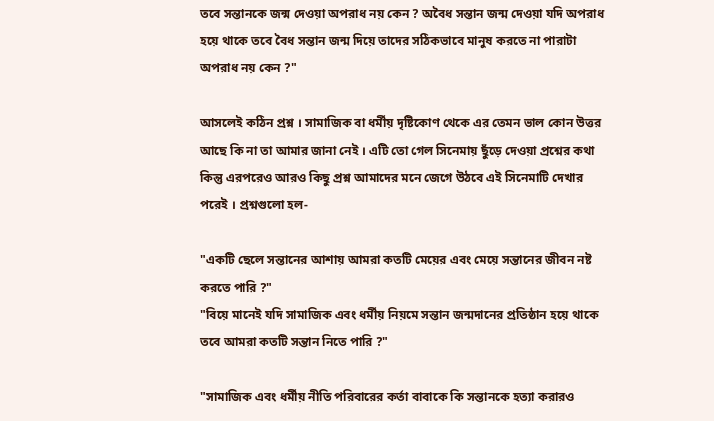তবে সন্তানকে জন্ম দেওয়া অপরাধ নয় কেন ? অবৈধ সন্তান জন্ম দেওয়া যদি অপরাধ হয়ে থাকে তবে বৈধ সন্তান জন্ম দিয়ে তাদের সঠিকভাবে মানুষ করতে না পারাটা অপরাধ নয় কেন ?"

আসলেই কঠিন প্রশ্ন । সামাজিক বা ধর্মীয় দৃষ্টিকোণ থেকে এর তেমন ভাল কোন উত্তর আছে কি না তা আমার জানা নেই । এটি তো গেল সিনেমায় ছুঁড়ে দেওয়া প্রশ্নের কথা কিন্তু এরপরেও আরও কিছু প্রশ্ন আমাদের মনে জেগে উঠবে এই সিনেমাটি দেখার পরেই । প্রশ্নগুলো হল-

"একটি ছেলে সন্তানের আশায় আমরা কতটি মেয়ের এবং মেয়ে সন্তানের জীবন নষ্ট করতে পারি ?"
"বিয়ে মানেই যদি সামাজিক এবং ধর্মীয় নিয়মে সন্তান জন্মদানের প্রতিষ্ঠান হয়ে থাকে তবে আমরা কতটি সন্তান নিতে পারি ?"

"সামাজিক এবং ধর্মীয় নীতি পরিবারের কর্তা বাবাকে কি সন্তানকে হত্যা করারও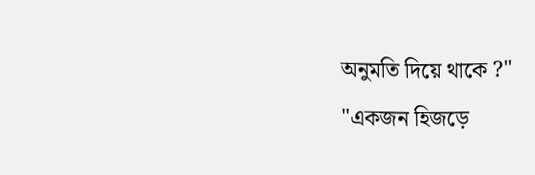অনুমতি দিয়ে থাকে ?"
"একজন হিজড়ে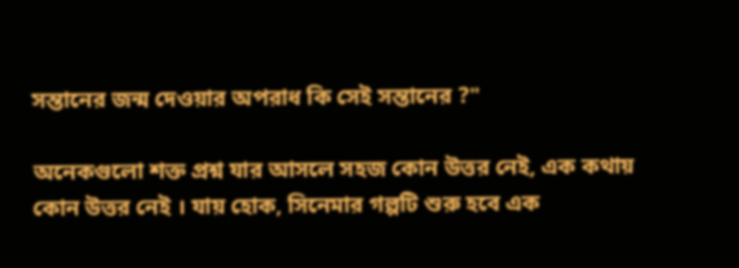সন্তানের জন্ম দেওয়ার অপরাধ কি সেই সন্তানের ?"

অনেকগুলো শক্ত প্রশ্ন যার আসলে সহজ কোন উত্তর নেই, এক কথায় কোন উত্তর নেই । যায় হোক, সিনেমার গল্পটি শুরু হবে এক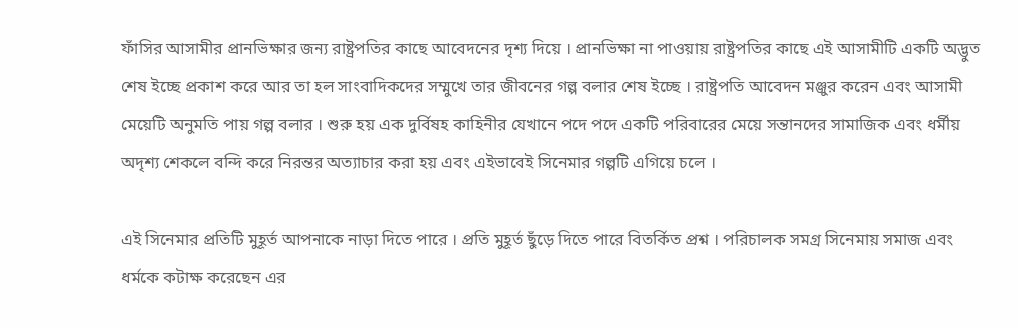ফাঁসির আসামীর প্রানভিক্ষার জন্য রাষ্ট্রপতির কাছে আবেদনের দৃশ্য দিয়ে । প্রানভিক্ষা না পাওয়ায় রাষ্ট্রপতির কাছে এই আসামীটি একটি অদ্ভুত শেষ ইচ্ছে প্রকাশ করে আর তা হল সাংবাদিকদের সম্মুখে তার জীবনের গল্প বলার শেষ ইচ্ছে । রাষ্ট্রপতি আবেদন মঞ্জুর করেন এবং আসামী মেয়েটি অনুমতি পায় গল্প বলার । শুরু হয় এক দুর্বিষহ কাহিনীর যেখানে পদে পদে একটি পরিবারের মেয়ে সন্তানদের সামাজিক এবং ধর্মীয় অদৃশ্য শেকলে বন্দি করে নিরন্তর অত্যাচার করা হয় এবং এইভাবেই সিনেমার গল্পটি এগিয়ে চলে ।

এই সিনেমার প্রতিটি মুহূর্ত আপনাকে নাড়া দিতে পারে । প্রতি মুহূর্ত ছুঁড়ে দিতে পারে বিতর্কিত প্রশ্ন । পরিচালক সমগ্র সিনেমায় সমাজ এবং ধর্মকে কটাক্ষ করেছেন এর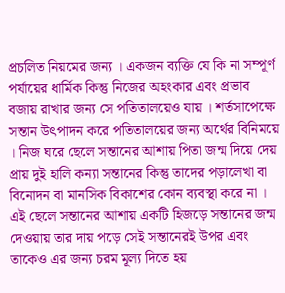প্রচলিত নিয়মের জন্য । একজন ব্যক্তি যে কি না সম্পূর্ণ পর্যায়ের ধার্মিক কিন্তু নিজের অহংকার এবং প্রভাব বজায় রাখার জন্য সে পতিতালয়েও যায় । শর্তসাপেক্ষে সন্তান উৎপাদন করে পতিতালয়ের জন্য অর্থের বিনিময়ে । নিজ ঘরে ছেলে সন্তানের আশায় পিতা জন্ম দিয়ে দেয় প্রায় দুই হালি কন্যা সন্তানের কিন্তু তাদের পড়ালেখা বা বিনোদন বা মানসিক বিকাশের কোন ব্যবস্থা করে না । এই ছেলে সন্তানের আশায় একটি হিজড়ে সন্তানের জন্ম দেওয়ায় তার দায় পড়ে সেই সন্তানেরই উপর এবং  তাকেও এর জন্য চরম মূল্য দিতে হয়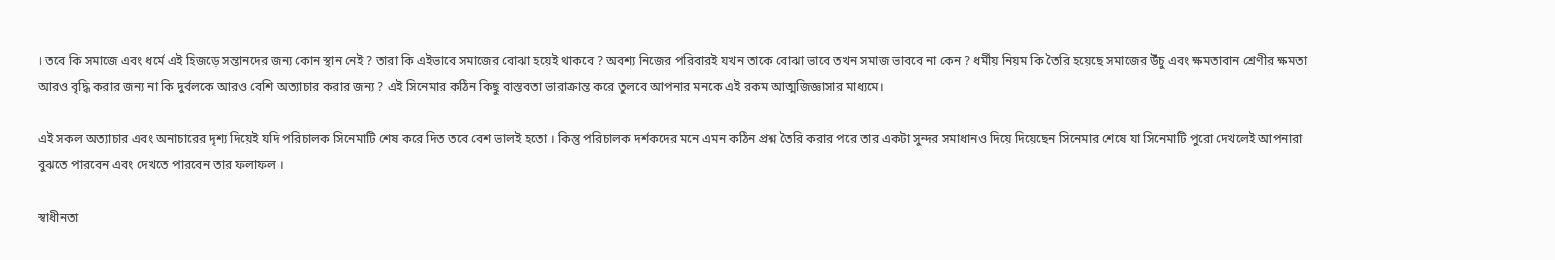। তবে কি সমাজে এবং ধর্মে এই হিজড়ে সন্তানদের জন্য কোন স্থান নেই ? তারা কি এইভাবে সমাজের বোঝা হয়েই থাকবে ? অবশ্য নিজের পরিবারই যখন তাকে বোঝা ভাবে তখন সমাজ ভাববে না কেন ? ধর্মীয় নিয়ম কি তৈরি হয়েছে সমাজের উঁচু এবং ক্ষমতাবান শ্রেণীর ক্ষমতা আরও বৃদ্ধি করার জন্য না কি দুর্বলকে আরও বেশি অত্যাচার করার জন্য ? এই সিনেমার কঠিন কিছু বাস্তবতা ভারাক্রান্ত করে তুলবে আপনার মনকে এই রকম আত্মজিজ্ঞাসার মাধ্যমে।

এই সকল অত্যাচার এবং অনাচারের দৃশ্য দিয়েই যদি পরিচালক সিনেমাটি শেষ করে দিত তবে বেশ ভালই হতো । কিন্তু পরিচালক দর্শকদের মনে এমন কঠিন প্রশ্ন তৈরি করার পরে তার একটা সুন্দর সমাধানও দিয়ে দিয়েছেন সিনেমার শেষে যা সিনেমাটি পুরো দেখলেই আপনারা বুঝতে পারবেন এবং দেখতে পারবেন তার ফলাফল ।

স্বাধীনতা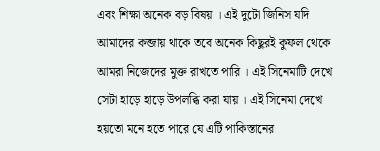এবং শিক্ষা অনেক বড় বিষয় । এই দুটো জিনিস যদি আমাদের কব্জায় থাকে তবে অনেক কিছুরই কুফল থেকে আমরা নিজেদের মুক্ত রাখতে পারি । এই সিনেমাটি দেখে সেটা হাড়ে হাড়ে উপলব্ধি করা যায় । এই সিনেমা দেখে হয়তো মনে হতে পারে যে এটি পাকিস্তানের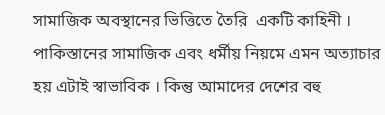সামাজিক অবস্থানের ভিত্তিতে তৈরি  একটি কাহিনী । পাকিস্তানের সামাজিক এবং ধর্মীয় নিয়মে এমন অত্যাচার হয় এটাই স্বাভাবিক । কিন্তু আমাদের দেশের বহু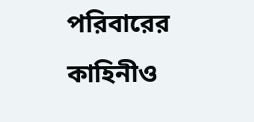পরিবারের কাহিনীও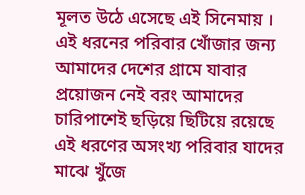মূলত উঠে এসেছে এই সিনেমায় । এই ধরনের পরিবার খোঁজার জন্য আমাদের দেশের গ্রামে যাবার প্রয়োজন নেই বরং আমাদের চারিপাশেই ছড়িয়ে ছিটিয়ে রয়েছে এই ধরণের অসংখ্য পরিবার যাদের মাঝে খুঁজে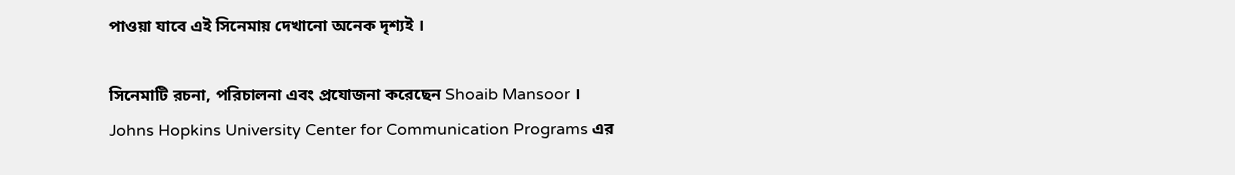পাওয়া যাবে এই সিনেমায় দেখানো অনেক দৃশ্যই ।

সিনেমাটি রচনা, পরিচালনা এবং প্রযোজনা করেছেন Shoaib Mansoor । Johns Hopkins University Center for Communication Programs এর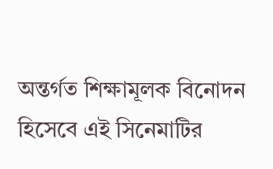অন্তর্গত শিক্ষামূলক বিনোদন হিসেবে এই সিনেমাটির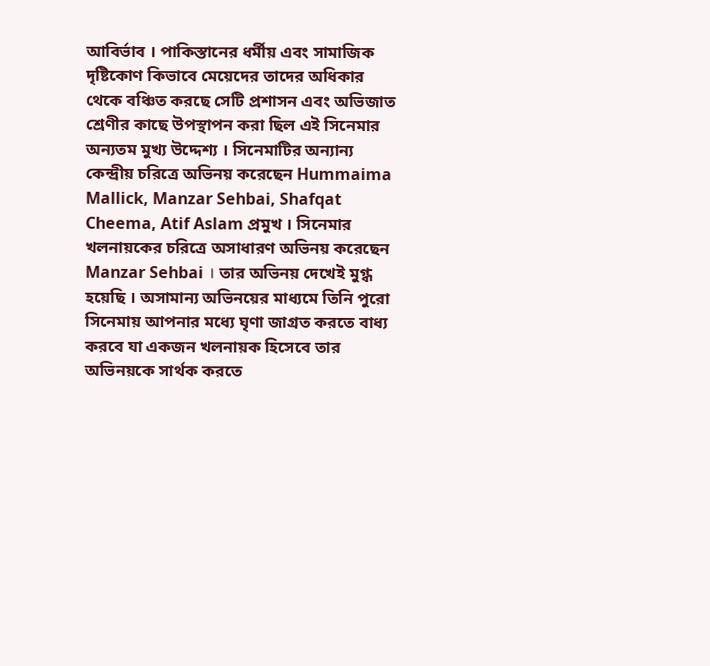আবির্ভাব । পাকিস্তানের ধর্মীয় এবং সামাজিক দৃষ্টিকোণ কিভাবে মেয়েদের তাদের অধিকার থেকে বঞ্চিত করছে সেটি প্রশাসন এবং অভিজাত শ্রেণীর কাছে উপস্থাপন করা ছিল এই সিনেমার অন্যতম মুখ্য উদ্দেশ্য । সিনেমাটির অন্যান্য কেন্দ্রীয় চরিত্রে অভিনয় করেছেন Hummaima Mallick, Manzar Sehbai, Shafqat Cheema, Atif Aslam প্রমুখ । সিনেমার খলনায়কের চরিত্রে অসাধারণ অভিনয় করেছেন Manzar Sehbai । তার অভিনয় দেখেই মুগ্ধ হয়েছি । অসামান্য অভিনয়ের মাধ্যমে তিনি পুরো সিনেমায় আপনার মধ্যে ঘৃণা জাগ্রত করতে বাধ্য করবে যা একজন খলনায়ক হিসেবে তার অভিনয়কে সার্থক করতে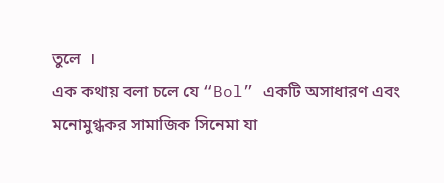তুলে  ।
এক কথায় বলা চলে যে “Bol” একটি অসাধারণ এবং মনোমুগ্ধকর সামাজিক সিনেমা যা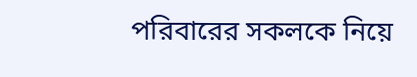পরিবারের সকলকে নিয়ে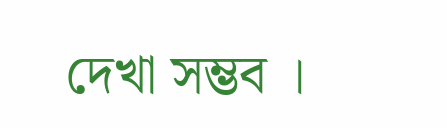দেখা সম্ভব ।